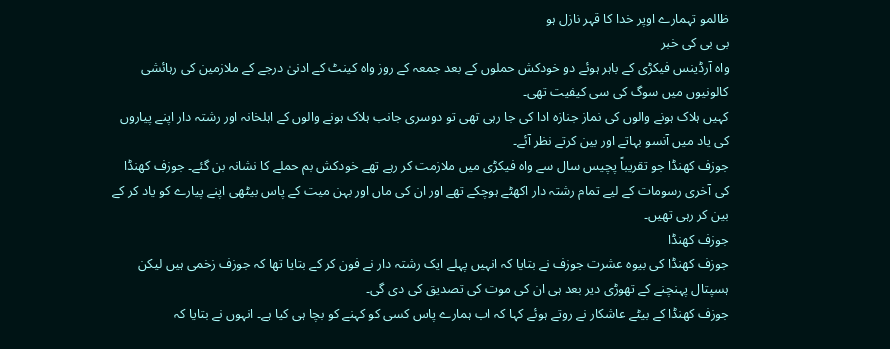ظالمو تہمارے اوپر خدا کا قہر نازل ہو
بی بی کی خبر
واہ آرڈینس فیکڑی کے باہر ہوئے دو خودکش حملوں کے بعد جمعہ کے روز واہ کینٹ کے ادنیٰ درجے کے ملازمین کی رہائشی کالونیوں میں سوگ کی سی کیفیت تھی۔
کہیں ہلاک ہونے والوں کی نماز جنازہ ادا کی جا رہی تھی تو دوسری جانب ہلاک ہونے والوں کے اہلخانہ اور رشتہ دار اپنے پیاروں کی یاد میں آنسو بہاتے اور بین کرتے نظر آئے۔
جوزف کھنڈا جو تقریباً پچیس سال سے واہ فیکڑی میں ملازمت کر رہے تھے خودکش بم حملے کا نشانہ بن گئے۔ جوزف کھنڈا کی آخری رسومات کے لیے تمام رشتہ دار اکھٹے ہوچکے تھے اور ان کی ماں اور بہن میت کے پاس بیٹھی اپنے پیارے کو یاد کر کے بین کر رہی تھیں۔
جوزف کھنڈا
جوزف کھنڈا کی بیوہ عشرت جوزف نے بتایا کہ انہیں پہلے ایک رشتہ دار نے فون کر کے بتایا تھا کہ جوزف زخمی ہیں لیکن ہسپتال پہنچنے کے تھوڑی دیر بعد ہی ان کی موت کی تصدیق کی دی گی۔
جوزف کھنڈا کے بیٹے عاشکار نے روتے ہوئے کہا کہ اب ہمارے پاس کسی کو کہنے کو بچا ہی کیا ہے۔ انہوں نے بتایا کہ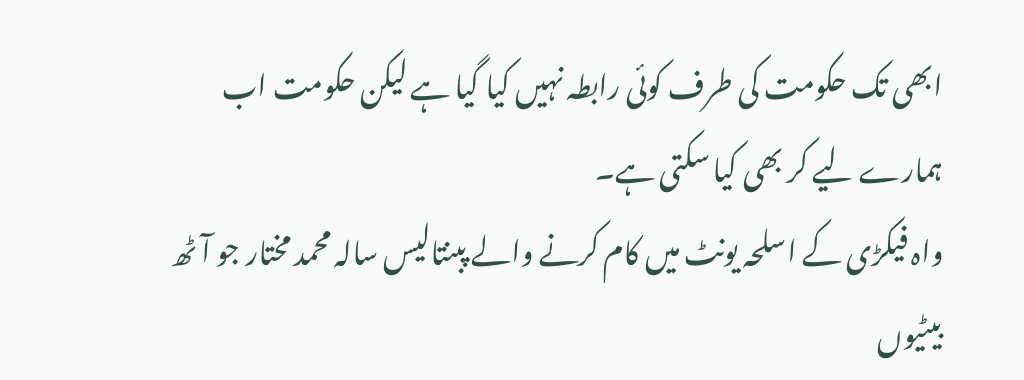ابھی تک حکومت کی طرف کوئی رابطہ نہیں کیا گیا ہے لیکن حکومت اب ہمارے لیے کر بھی کیا سکتی ہے۔
واہ فیکڑی کے اسلحہ یونٹ میں کام کرنے والے پبنتالیس سالہ محمد مختار جو آٹھ بیٹیوں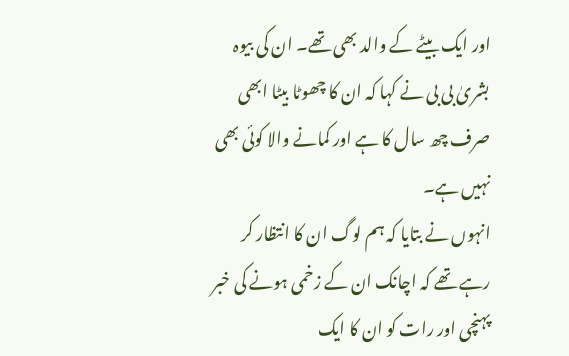اور ایک بیٹے کے والد بھی تھے۔ ان کی بیوہ بشریٰ بی بی نے کہا کہ ان کا چھوٹا بیٹا ابھی صرف چھ سال کا ہے اور کمانے والا کوئی بھی نہیں ہے۔
انہوں نے بتایا کہ ہم لوگ ان کا انتظار کر رہے تھے کہ اچانک ان کے زخمی ہونے کی خبر پہنچی اور رات کو ان کا ایک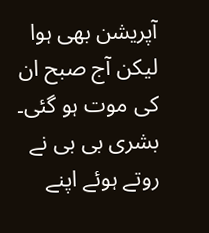آپریشن بھی ہوا لیکن آج صبح ان کی موت ہو گئی۔
بشری بی بی نے روتے ہوئے اپنے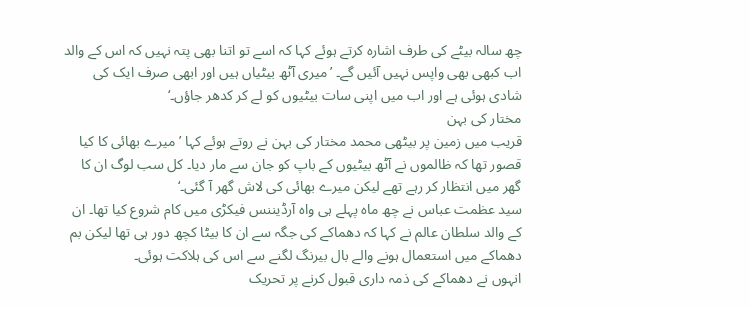چھ سالہ بیٹے کی طرف اشارہ کرتے ہوئے کہا کہ اسے تو اتنا بھی پتہ نہیں کہ اس کے والد اب کبھی بھی واپس نہیں آئیں گے۔ ’میری آٹھ بیٹیاں ہیں اور ابھی صرف ایک کی شادی ہوئی ہے اور اب میں اپنی سات بیٹیوں کو لے کر کدھر جاؤں۔‘
مختار کی بہن
قریب میں زمین پر بیٹھی محمد مختار کی بہن نے روتے ہوئے کہا ’میرے بھائی کا کیا قصور تھا کہ ظالموں نے آٹھ بیٹیوں کے باپ کو جان سے مار دیا۔ کل سب لوگ ان کا گھر میں انتظار کر رہے تھے لیکن میرے بھائی کی لاش گھر آ گئی۔‘
سید عظمت عباس نے چھ ماہ پہلے ہی واہ آرڈیننس فیکڑی میں کام شروع کیا تھا۔ ان کے والد سلطان عالم نے کہا کہ دھماکے کی جگہ سے ان کا بیٹا کچھ دور ہی تھا لیکن بم دھماکے میں استعمال ہونے والے بال بیرنگ لگنے سے اس کی ہلاکت ہوئی۔
انہوں نے دھماکے کی ذمہ داری قبول کرنے پر تحریک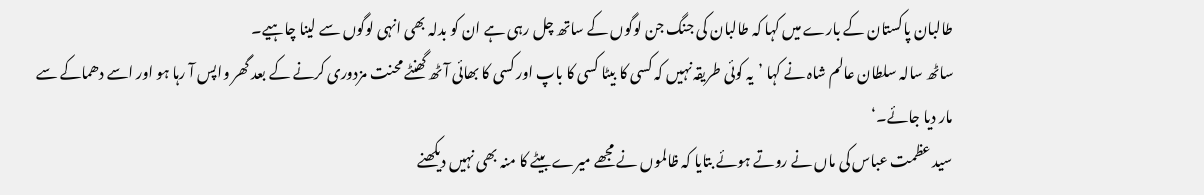طالبان پاکستان کے بارے میں کہا کہ طالبان کی جنگ جن لوگوں کے ساتھ چل رہی ہے ان کو بدلہ بھی انہی لوگوں سے لینا چاہیے۔
ساٹھ سالہ سلطان عالم شاہ نے کہا ’یہ کوئی طریقہ نہیں کہ کسی کا بیٹا کسی کا باپ اور کسی کا بھائی آٹھ گھنٹے محنت مزدوری کرنے کے بعد گھر واپس آ رہا ہو اور اسے دھماکے سے مار دیا جائے۔‘
سید عظمت عباس کی ماں نے روتے ہوئے بتایا کہ ظالموں نے مجھے میرے بیٹے کا منہ بھی نہیں دیکھنے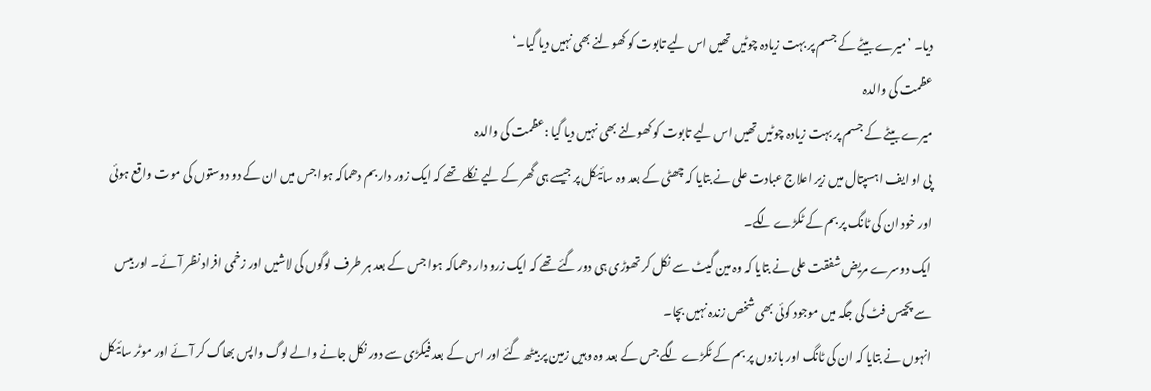دیا۔ ’میرے بیٹے کے جسم پر بہت زیادہ چوٹیں تھیں اس لیے تابوت کو کھولنے بھی نہیں دیا گیا۔‘
عظمت کی والدہ
میرے بیٹے کے جسم پر بہت زیادہ چوٹیں تھیں اس لیے تابوت کو کھولنے بھی نہیں دیا گیا :عظمت کی والدہ
پی او ایف اہسپتال میں زیر اعلاج عبادت علی نے بتایا کہ چھٹی کے بعد وہ سائیکل پر جیسے ہی گھر کے لیے نکلے تھے کہ ایک زور دار بم دھماکہ ہوا جس میں ان کے دو دوستوں کی موت واقع ہوئی اور خود ان کی ٹانگ پر بم کے ٹکڑے لگے۔
ایک دوسرے مریض شفقت علی نے بتایا کہ وہ مین گیٹ سے نکل کر تھوڑی ہی دور گئے تھے کہ ایک زرو دار دھماکہ ہوا جس کے بعد ہر طرف لوگوں کی لاشیں اور زخمی افراد نظر آئے۔ اور بیس سے پچیس فٹ کی جگہ میں موجود کوئی بھی شخص زندہ نہیں بچا۔
انہوں نے بتایا کہ ان کی ٹانگ اور بازوں پر بم کے ٹکڑے لگے جس کے بعد وہ وہیں زمین پر بیٹھ گئے اور اس کے بعد فیکڑی سے دور نکل جانے والے لوگ واپس بھاگ کر آئے اور موٹر سائیکل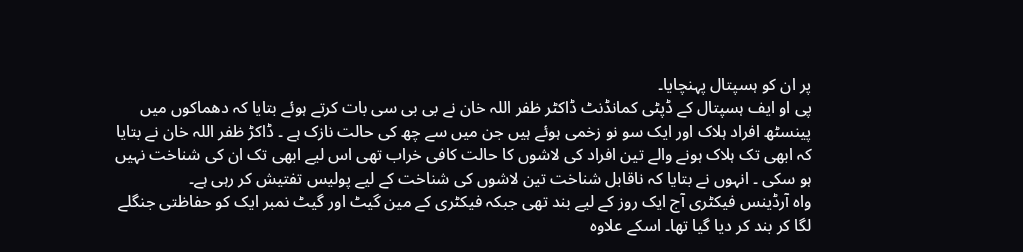پر ان کو ہسپتال پہنچایا۔
پی او ایف ہسپتال کے ڈپٹی کمانڈنٹ ڈاکٹر ظفر اللہ خان نے بی بی سی بات کرتے ہوئے بتایا کہ دھماکوں میں پینسٹھ افراد ہلاک اور ایک سو نو زخمی ہوئے ہیں جن میں سے چھ کی حالت نازک ہے ۔ ڈاکڑ ظفر اللہ خان نے بتایا کہ ابھی تک ہلاک ہونے والے تین افراد کی لاشوں کا حالت کافی خراب تھی اس لیے ابھی تک ان کی شناخت نہیں ہو سکی ۔ انہوں نے بتایا کہ ناقابل شناخت تین لاشوں کی شناخت کے لیے پولیس تفتیش کر رہی ہے۔
واہ آرڈینس فیکٹری آج ایک روز کے لیے بند تھی جبکہ فیکٹری کے مین گیٹ اور گیٹ نمبر ایک کو حفاظتی جنگلے لگا کر بند کر دیا گیا تھا۔ اسکے علاوہ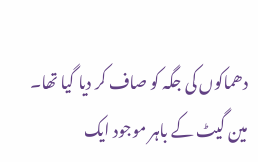دھماکوں کی جگہ کو صاف کر دیا گیا تھا۔ مین گیٹ کے باہر موجود ایک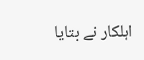اہلکار نے بتایا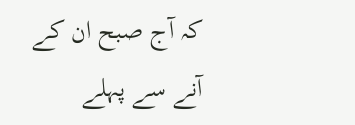کہ آج صبح ان کے آنے سے پہلے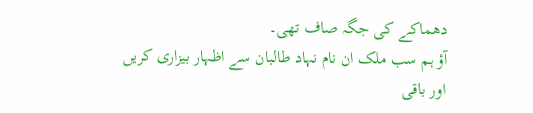دھماکے کی جگہ صاف تھی۔
آؤ ہم سب ملک ان نام نہاد طالبان سے اظہار بیزاری کریں اور باقی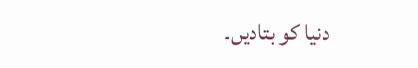دنیا کو بتادیں۔